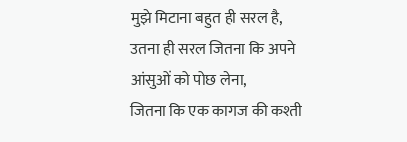मुझे मिटाना बहुत ही सरल है,
उतना ही सरल जितना कि अपने आंसुओं को पोछ लेना,
जितना कि एक कागज की कश्ती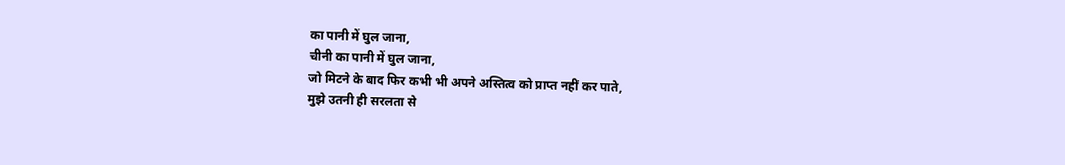का पानी में घुल जाना,
चीनी का पानी में घुल जाना,
जो मिटने के बाद फिर कभी भी अपने अस्तित्व को प्राप्त नहीं कर पाते,
मुझे उतनी ही सरलता से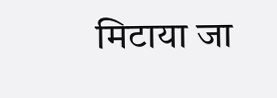मिटाया जा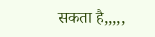सकता है,,,,,